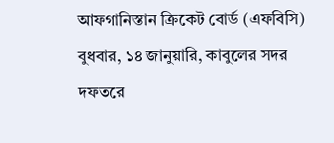আফগানিস্তান ক্রিকেট বোর্ড (এফবিসি) বুধবার, ১৪ জানুয়ারি, কাবুলের সদর দফতরে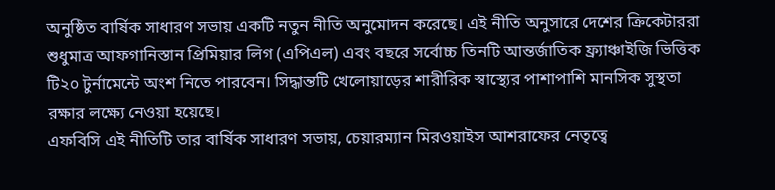অনুষ্ঠিত বার্ষিক সাধারণ সভায় একটি নতুন নীতি অনুমোদন করেছে। এই নীতি অনুসারে দেশের ক্রিকেটাররা শুধুমাত্র আফগানিস্তান প্রিমিয়ার লিগ (এপিএল) এবং বছরে সর্বোচ্চ তিনটি আন্তর্জাতিক ফ্র্যাঞ্চাইজি ভিত্তিক টি২০ টুর্নামেন্টে অংশ নিতে পারবেন। সিদ্ধান্তটি খেলোয়াড়ের শারীরিক স্বাস্থ্যের পাশাপাশি মানসিক সুস্থতা রক্ষার লক্ষ্যে নেওয়া হয়েছে।
এফবিসি এই নীতিটি তার বার্ষিক সাধারণ সভায়, চেয়ারম্যান মিরওয়াইস আশরাফের নেতৃত্বে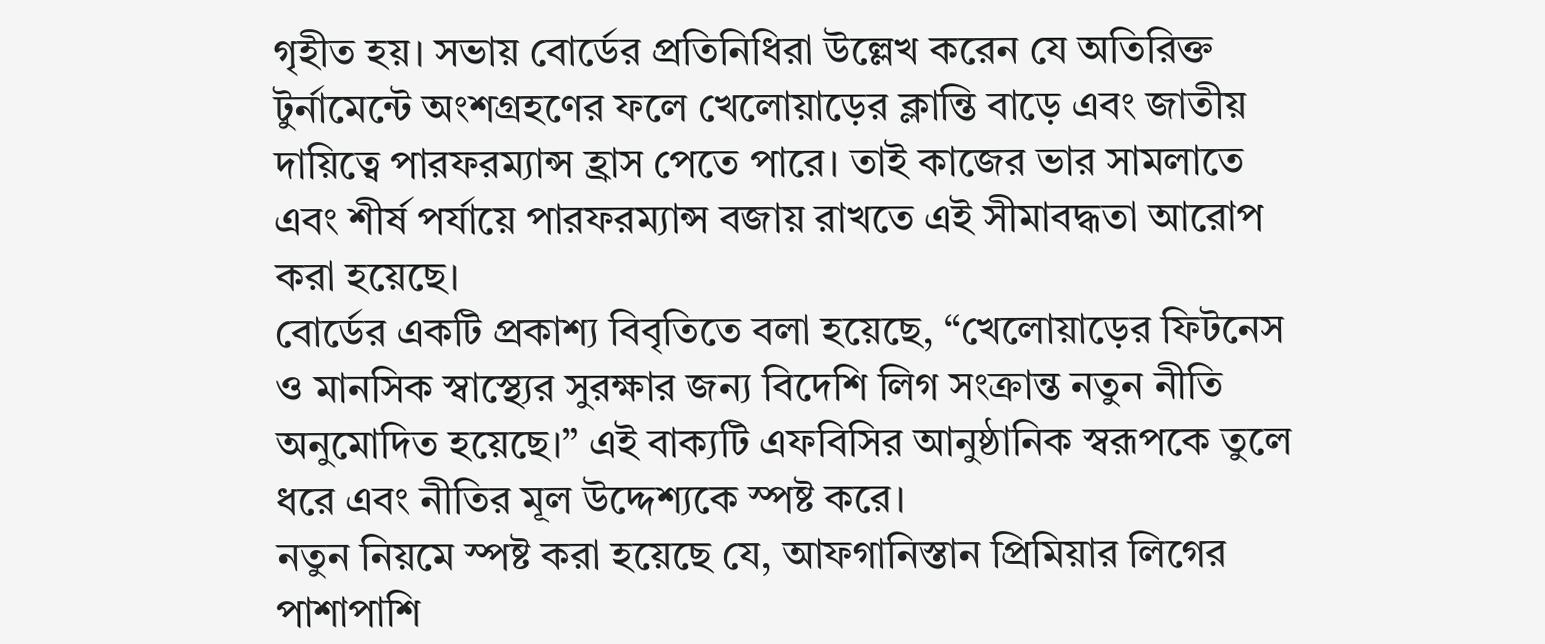গৃহীত হয়। সভায় বোর্ডের প্রতিনিধিরা উল্লেখ করেন যে অতিরিক্ত টুর্নামেন্টে অংশগ্রহণের ফলে খেলোয়াড়ের ক্লান্তি বাড়ে এবং জাতীয় দায়িত্বে পারফরম্যান্স হ্রাস পেতে পারে। তাই কাজের ভার সামলাতে এবং শীর্ষ পর্যায়ে পারফরম্যান্স বজায় রাখতে এই সীমাবদ্ধতা আরোপ করা হয়েছে।
বোর্ডের একটি প্রকাশ্য বিবৃতিতে বলা হয়েছে, “খেলোয়াড়ের ফিটনেস ও মানসিক স্বাস্থ্যের সুরক্ষার জন্য বিদেশি লিগ সংক্রান্ত নতুন নীতি অনুমোদিত হয়েছে।” এই বাক্যটি এফবিসির আনুষ্ঠানিক স্বরূপকে তুলে ধরে এবং নীতির মূল উদ্দেশ্যকে স্পষ্ট করে।
নতুন নিয়মে স্পষ্ট করা হয়েছে যে, আফগানিস্তান প্রিমিয়ার লিগের পাশাপাশি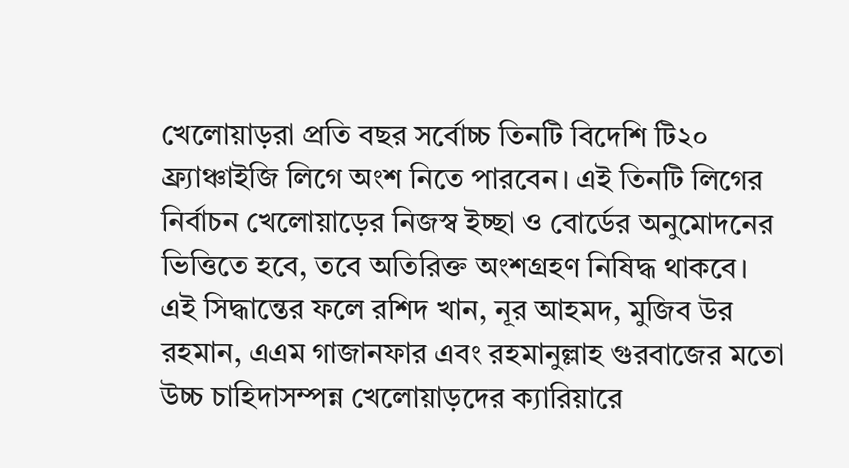খেলোয়াড়রা প্রতি বছর সর্বোচ্চ তিনটি বিদেশি টি২০ ফ্র্যাঞ্চাইজি লিগে অংশ নিতে পারবেন। এই তিনটি লিগের নির্বাচন খেলোয়াড়ের নিজস্ব ইচ্ছা ও বোর্ডের অনুমোদনের ভিত্তিতে হবে, তবে অতিরিক্ত অংশগ্রহণ নিষিদ্ধ থাকবে।
এই সিদ্ধান্তের ফলে রশিদ খান, নূর আহমদ, মুজিব উর রহমান, এএম গাজানফার এবং রহমানুল্লাহ গুরবাজের মতো উচ্চ চাহিদাসম্পন্ন খেলোয়াড়দের ক্যারিয়ারে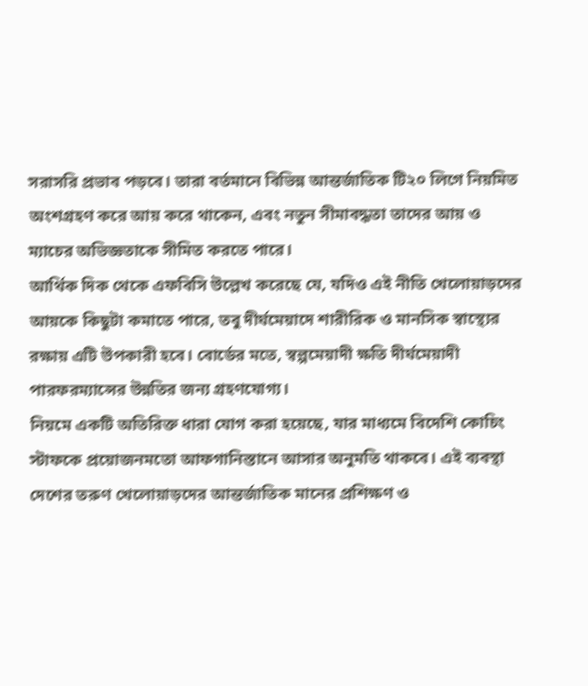সরাসরি প্রভাব পড়বে। তারা বর্তমানে বিভিন্ন আন্তর্জাতিক টি২০ লিগে নিয়মিত অংশগ্রহণ করে আয় করে থাকেন, এবং নতুন সীমাবদ্ধতা তাদের আয় ও ম্যাচের অভিজ্ঞতাকে সীমিত করতে পারে।
আর্থিক দিক থেকে এফবিসি উল্লেখ করেছে যে, যদিও এই নীতি খেলোয়াড়দের আয়কে কিছুটা কমাতে পারে, তবু দীর্ঘমেয়াদে শারীরিক ও মানসিক স্বাস্থ্যের রক্ষায় এটি উপকারী হবে। বোর্ডের মতে, স্বল্পমেয়াদী ক্ষতি দীর্ঘমেয়াদী পারফরম্যান্সের উন্নতির জন্য গ্রহণযোগ্য।
নিয়মে একটি অতিরিক্ত ধারা যোগ করা হয়েছে, যার মাধ্যমে বিদেশি কোচিং স্টাফকে প্রয়োজনমতো আফগানিস্তানে আসার অনুমতি থাকবে। এই ব্যবস্থা দেশের তরুণ খেলোয়াড়দের আন্তর্জাতিক মানের প্রশিক্ষণ ও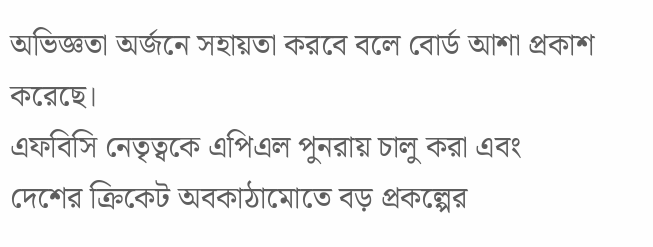অভিজ্ঞতা অর্জনে সহায়তা করবে বলে বোর্ড আশা প্রকাশ করেছে।
এফবিসি নেতৃত্বকে এপিএল পুনরায় চালু করা এবং দেশের ক্রিকেট অবকাঠামোতে বড় প্রকল্পের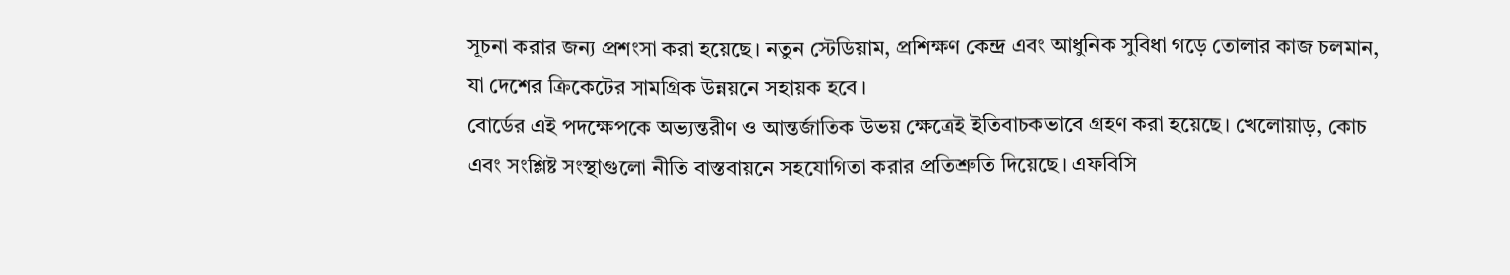সূচনা করার জন্য প্রশংসা করা হয়েছে। নতুন স্টেডিয়াম, প্রশিক্ষণ কেন্দ্র এবং আধুনিক সুবিধা গড়ে তোলার কাজ চলমান, যা দেশের ক্রিকেটের সামগ্রিক উন্নয়নে সহায়ক হবে।
বোর্ডের এই পদক্ষেপকে অভ্যন্তরীণ ও আন্তর্জাতিক উভয় ক্ষেত্রেই ইতিবাচকভাবে গ্রহণ করা হয়েছে। খেলোয়াড়, কোচ এবং সংশ্লিষ্ট সংস্থাগুলো নীতি বাস্তবায়নে সহযোগিতা করার প্রতিশ্রুতি দিয়েছে। এফবিসি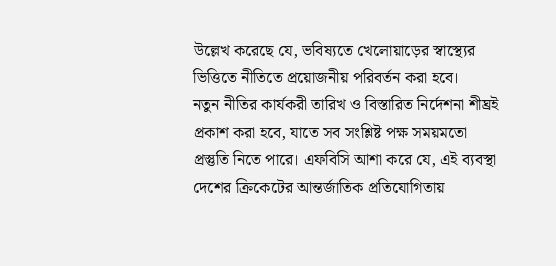উল্লেখ করেছে যে, ভবিষ্যতে খেলোয়াড়ের স্বাস্থ্যের ভিত্তিতে নীতিতে প্রয়োজনীয় পরিবর্তন করা হবে।
নতুন নীতির কার্যকরী তারিখ ও বিস্তারিত নির্দেশনা শীঘ্রই প্রকাশ করা হবে, যাতে সব সংশ্লিষ্ট পক্ষ সময়মতো প্রস্তুতি নিতে পারে। এফবিসি আশা করে যে, এই ব্যবস্থা দেশের ক্রিকেটের আন্তর্জাতিক প্রতিযোগিতায়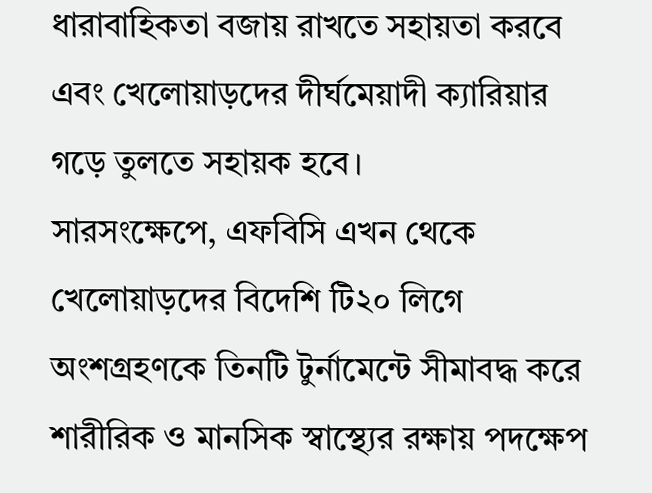ধারাবাহিকতা বজায় রাখতে সহায়তা করবে এবং খেলোয়াড়দের দীর্ঘমেয়াদী ক্যারিয়ার গড়ে তুলতে সহায়ক হবে।
সারসংক্ষেপে, এফবিসি এখন থেকে খেলোয়াড়দের বিদেশি টি২০ লিগে অংশগ্রহণকে তিনটি টুর্নামেন্টে সীমাবদ্ধ করে শারীরিক ও মানসিক স্বাস্থ্যের রক্ষায় পদক্ষেপ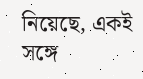নিয়েছে, একই সঙ্গে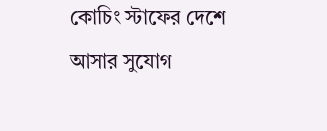কোচিং স্টাফের দেশে আসার সুযোগ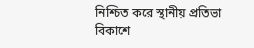নিশ্চিত করে স্থানীয় প্রতিভা বিকাশে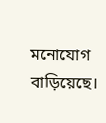মনোযোগ বাড়িয়েছে।